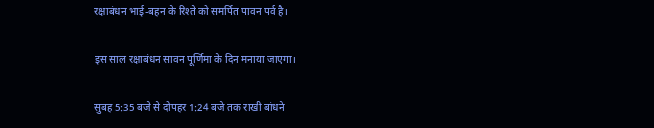रक्षाबंधन भाई-बहन के रिश्ते को समर्पित पावन पर्व है।

इस साल रक्षाबंधन सावन पूर्णिमा के दिन मनाया जाएगा।

सुबह 5:35 बजे से दोपहर 1:24 बजे तक राखी बांधने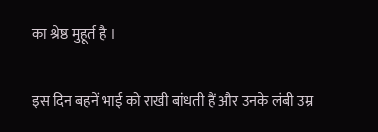का श्रेष्ठ मुहूर्त है ।

इस दिन बहनें भाई को राखी बांधती हैं और उनके लंबी उम्र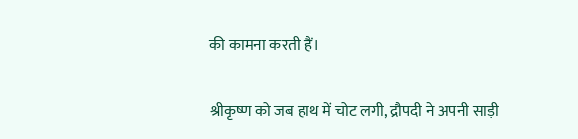की कामना करती हैं।

श्रीकृष्ण को जब हाथ में चोट लगी, द्रौपदी ने अपनी साड़ी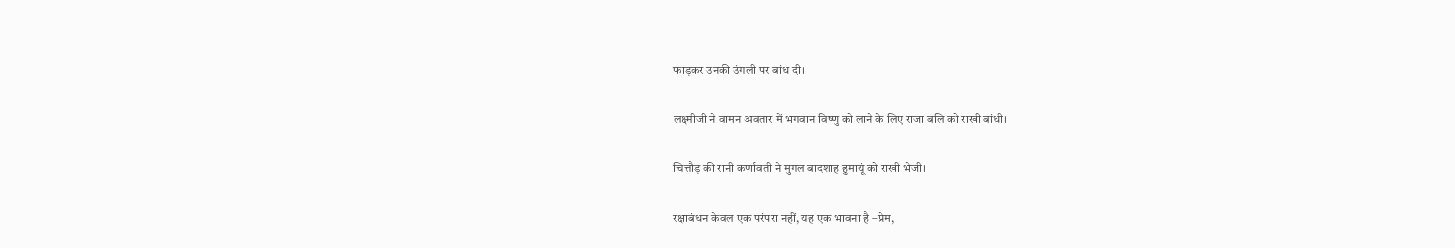फाड़कर उनकी उंगली पर बांध दी।

लक्ष्मीजी ने वामन अवतार में भगवान विष्णु को लाने के लिए राजा बलि को राखी बांधी।

चित्तौड़ की रानी कर्णावती ने मुगल बादशाह हुमायूं को राखी भेजी।

रक्षाबंधन केवल एक परंपरा नहीं, यह एक भावना है –प्रेम,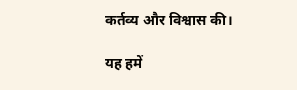कर्तव्य और विश्वास की।

यह हमें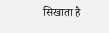सिखाता है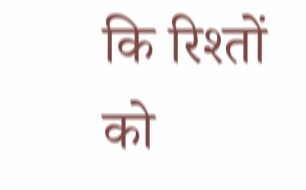कि रिश्तों को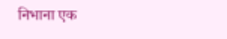निभाना एक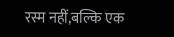रस्म नहीं,बल्कि एक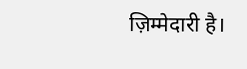ज़िम्मेदारी है।